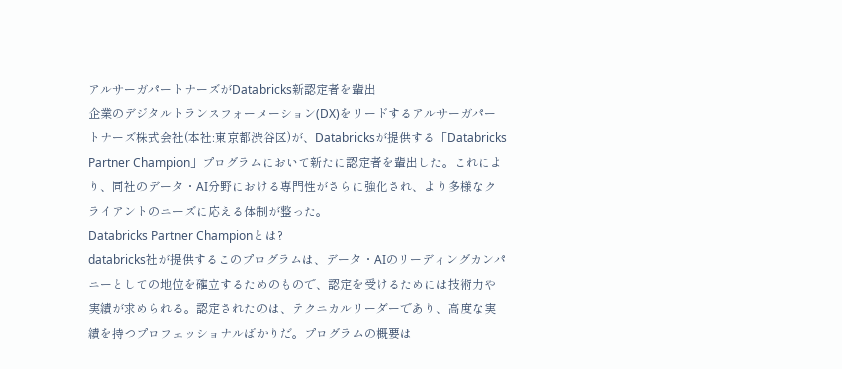アルサーガパートナーズがDatabricks新認定者を輩出
企業のデジタルトランスフォーメーション(DX)をリードするアルサーガパートナーズ株式会社(本社:東京都渋谷区)が、Databricksが提供する「Databricks Partner Champion」プログラムにおいて新たに認定者を輩出した。これにより、同社のデータ・AI分野における専門性がさらに強化され、より多様なクライアントのニーズに応える体制が整った。
Databricks Partner Championとは?
databricks社が提供するこのプログラムは、データ・AIのリーディングカンパニーとしての地位を確立するためのもので、認定を受けるためには技術力や実績が求められる。認定されたのは、テクニカルリーダーであり、高度な実績を持つプロフェッショナルばかりだ。プログラムの概要は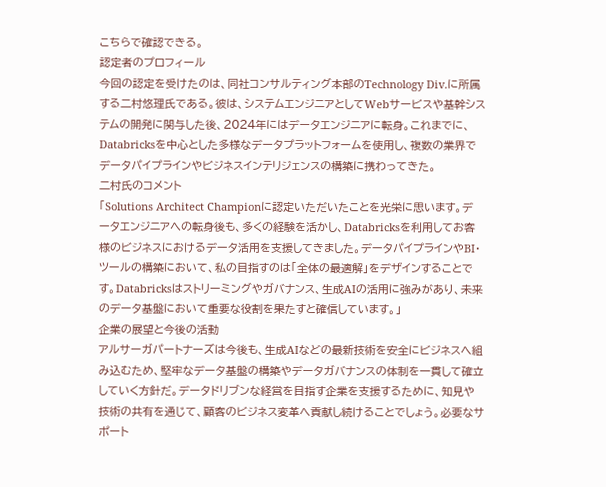こちらで確認できる。
認定者のプロフィール
今回の認定を受けたのは、同社コンサルティング本部のTechnology Div.に所属する二村悠理氏である。彼は、システムエンジニアとしてWebサービスや基幹システムの開発に関与した後、2024年にはデータエンジニアに転身。これまでに、Databricksを中心とした多様なデータプラットフォームを使用し、複数の業界でデータパイプラインやビジネスインテリジェンスの構築に携わってきた。
二村氏のコメント
「Solutions Architect Championに認定いただいたことを光栄に思います。データエンジニアへの転身後も、多くの経験を活かし、Databricksを利用してお客様のビジネスにおけるデータ活用を支援してきました。データパイプラインやBI・ツールの構築において、私の目指すのは「全体の最適解」をデザインすることです。Databricksはストリーミングやガバナンス、生成AIの活用に強みがあり、未来のデータ基盤において重要な役割を果たすと確信しています。」
企業の展望と今後の活動
アルサーガパートナーズは今後も、生成AIなどの最新技術を安全にビジネスへ組み込むため、堅牢なデータ基盤の構築やデータガバナンスの体制を一貫して確立していく方針だ。データドリブンな経営を目指す企業を支援するために、知見や技術の共有を通じて、顧客のビジネス変革へ貢献し続けることでしょう。必要なサポート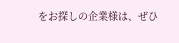をお探しの企業様は、ぜひ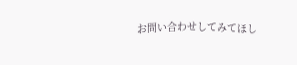お問い合わせしてみてほし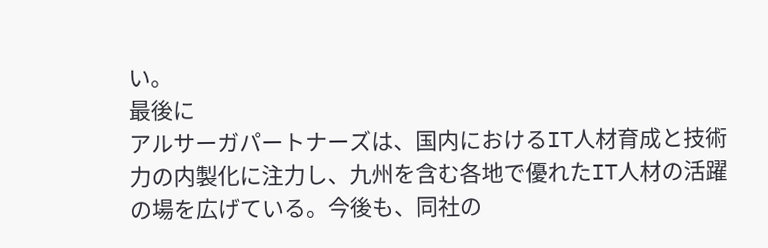い。
最後に
アルサーガパートナーズは、国内におけるIT人材育成と技術力の内製化に注力し、九州を含む各地で優れたIT人材の活躍の場を広げている。今後も、同社の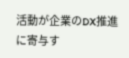活動が企業のDX推進に寄与す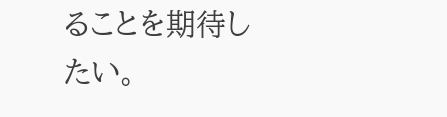ることを期待したい。